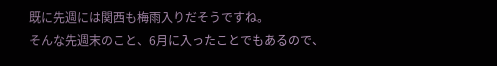既に先週には関西も梅雨入りだそうですね。
そんな先週末のこと、6月に入ったことでもあるので、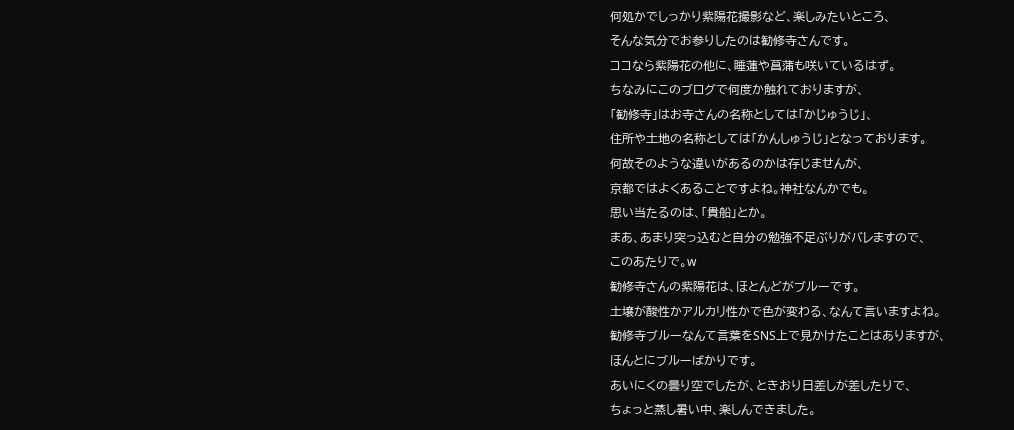何処かでしっかり紫陽花撮影など、楽しみたいところ、
そんな気分でお参りしたのは勧修寺さんです。
ココなら紫陽花の他に、睡蓮や菖蒲も咲いているはず。
ちなみにこのブログで何度か触れておりますが、
「勧修寺」はお寺さんの名称としては「かじゅうじ」、
住所や土地の名称としては「かんしゅうじ」となっております。
何故そのような違いがあるのかは存じませんが、
京都ではよくあることですよね。神社なんかでも。
思い当たるのは、「貴船」とか。
まあ、あまり突っ込むと自分の勉強不足ぶりがバレますので、
このあたりで。w
勧修寺さんの紫陽花は、ほとんどがブルーです。
土壌が酸性かアルカリ性かで色が変わる、なんて言いますよね。
勧修寺ブルーなんて言葉をSNS上で見かけたことはありますが、
ほんとにブルーばかりです。
あいにくの曇り空でしたが、ときおり日差しが差したりで、
ちょっと蒸し暑い中、楽しんできました。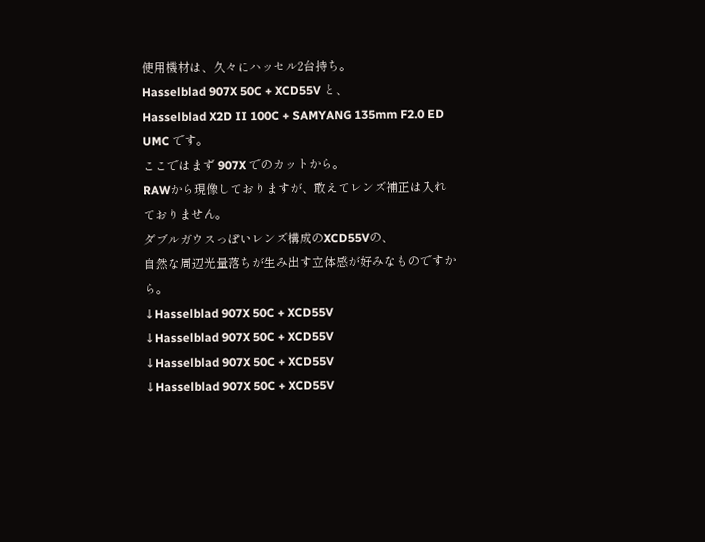使用機材は、久々にハッセル2台持ち。
Hasselblad 907X 50C + XCD55V と、
Hasselblad X2D II 100C + SAMYANG 135mm F2.0 ED UMC です。
ここではまず 907X でのカットから。
RAWから現像しておりますが、敢えてレンズ補正は入れておりません。
ダブルガウスっぽいレンズ構成のXCD55Vの、
自然な周辺光量落ちが生み出す立体感が好みなものですから。
↓Hasselblad 907X 50C + XCD55V
↓Hasselblad 907X 50C + XCD55V
↓Hasselblad 907X 50C + XCD55V
↓Hasselblad 907X 50C + XCD55V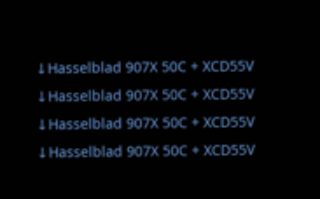↓Hasselblad 907X 50C + XCD55V
↓Hasselblad 907X 50C + XCD55V
↓Hasselblad 907X 50C + XCD55V
↓Hasselblad 907X 50C + XCD55V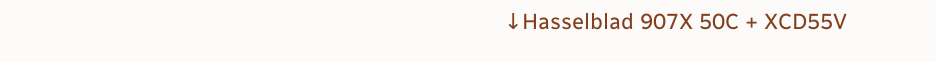↓Hasselblad 907X 50C + XCD55V